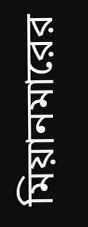মিয়ানমারের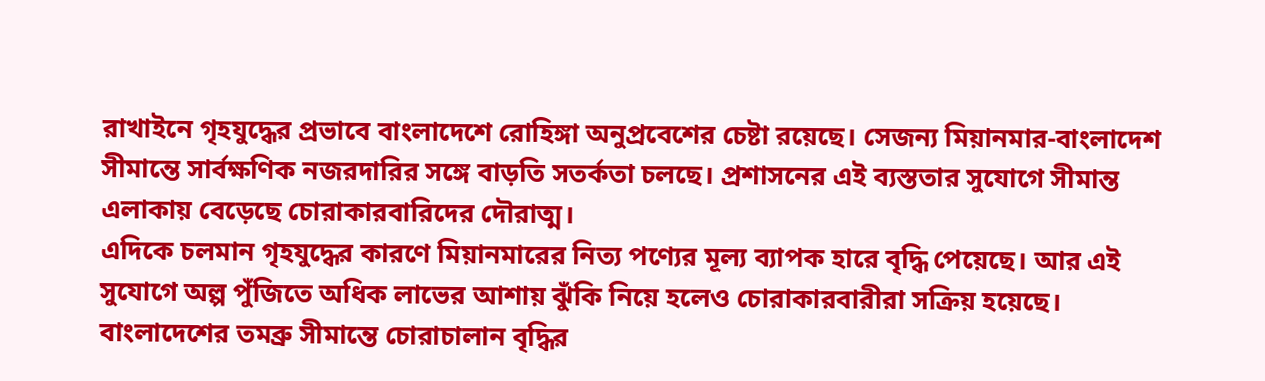রাখাইনে গৃহযুদ্ধের প্রভাবে বাংলাদেশে রোহিঙ্গা অনুপ্রবেশের চেষ্টা রয়েছে। সেজন্য মিয়ানমার-বাংলাদেশ সীমান্তে সার্বক্ষণিক নজরদারির সঙ্গে বাড়তি সতর্কতা চলছে। প্রশাসনের এই ব্যস্ততার সুযোগে সীমান্ত এলাকায় বেড়েছে চোরাকারবারিদের দৌরাত্ম।
এদিকে চলমান গৃহযুদ্ধের কারণে মিয়ানমারের নিত্য পণ্যের মূল্য ব্যাপক হারে বৃদ্ধি পেয়েছে। আর এই সুযোগে অল্প পুঁজিতে অধিক লাভের আশায় ঝুঁকি নিয়ে হলেও চোরাকারবারীরা সক্রিয় হয়েছে। বাংলাদেশের তমব্রু সীমান্তে চোরাচালান বৃদ্ধির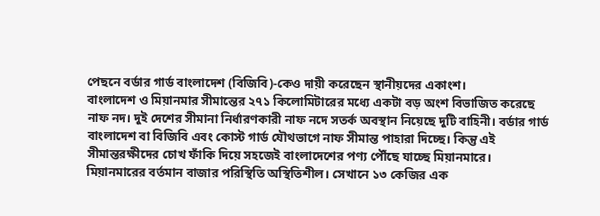পেছনে বর্ডার গার্ড বাংলাদেশ (বিজিবি)-কেও দায়ী করেছেন স্থানীয়দের একাংশ।
বাংলাদেশ ও মিয়ানমার সীমান্তের ২৭১ কিলোমিটারের মধ্যে একটা বড় অংশ বিভাজিত করেছে নাফ নদ। দুই দেশের সীমানা নির্ধারণকারী নাফ নদে সতর্ক অবস্থান নিয়েছে দুটি বাহিনী। বর্ডার গার্ড বাংলাদেশ বা বিজিবি এবং কোস্ট গার্ড যৌথভাগে নাফ সীমান্ত পাহারা দিচ্ছে। কিন্তু এই সীমান্তরক্ষীদের চোখ ফাঁকি দিয়ে সহজেই বাংলাদেশের পণ্য পৌঁছে যাচ্ছে মিয়ানমারে।
মিয়ানমারের বর্তমান বাজার পরিস্থিতি অস্থিতিশীল। সেখানে ১৩ কেজির এক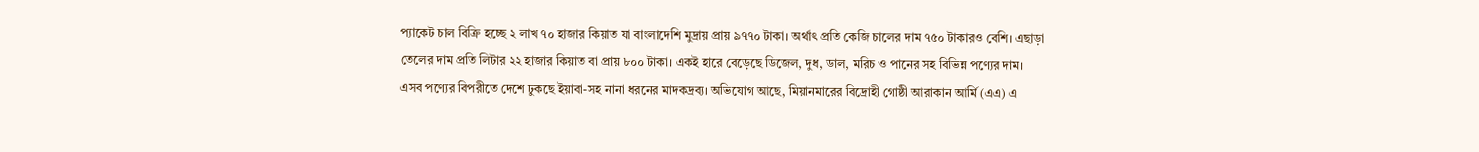প্যাকেট চাল বিক্রি হচ্ছে ২ লাখ ৭০ হাজার কিয়াত যা বাংলাদেশি মুদ্রায় প্রায় ৯৭৭০ টাকা। অর্থাৎ প্রতি কেজি চালের দাম ৭৫০ টাকারও বেশি। এছাড়া তেলের দাম প্রতি লিটার ২২ হাজার কিয়াত বা প্রায় ৮০০ টাকা। একই হারে বেড়েছে ডিজেল, দুধ, ডাল, মরিচ ও পানের সহ বিভিন্ন পণ্যের দাম।
এসব পণ্যের বিপরীতে দেশে ঢুকছে ইয়াবা-সহ নানা ধরনের মাদকদ্রব্য। অভিযোগ আছে, মিয়ানমারের বিদ্রোহী গোষ্ঠী আরাকান আর্মি (এএ) এ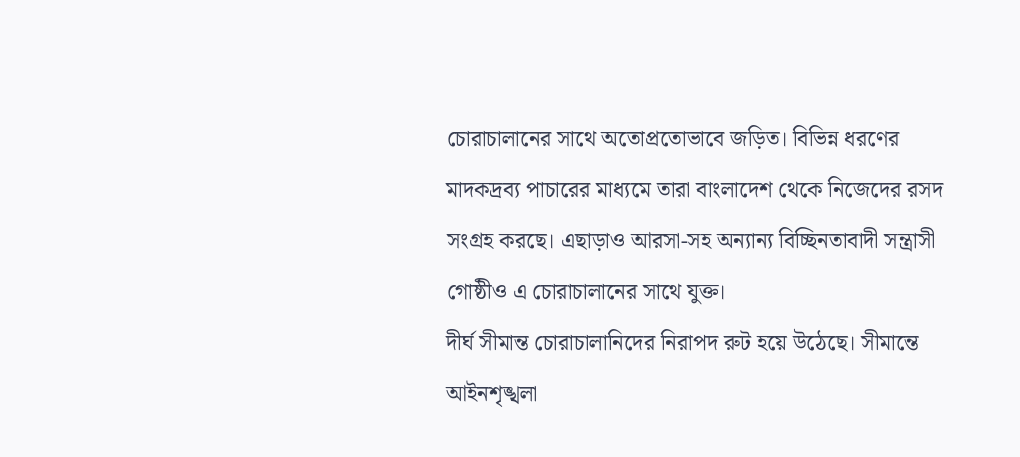চোরাচালানের সাথে অতোপ্রতোভাবে জড়িত। বিভিন্ন ধরণের মাদকদ্রব্য পাচারের মাধ্যমে তারা বাংলাদেশ থেকে নিজেদের রসদ সংগ্রহ করছে। এছাড়াও আরসা-সহ অন্যান্য বিচ্ছিনতাবাদী সন্ত্রাসী গোষ্ঠীও এ চোরাচালানের সাথে যুক্ত।
দীর্ঘ সীমান্ত চোরাচালানিদের নিরাপদ রুট হয়ে উঠেছে। সীমান্তে আইনশৃঙ্খলা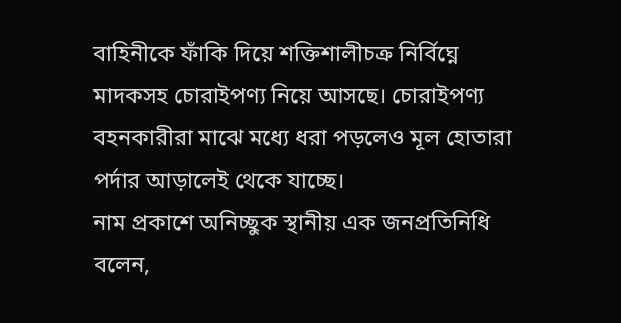বাহিনীকে ফাঁকি দিয়ে শক্তিশালীচক্র নির্বিঘ্নে মাদকসহ চোরাইপণ্য নিয়ে আসছে। চোরাইপণ্য বহনকারীরা মাঝে মধ্যে ধরা পড়লেও মূল হোতারা পর্দার আড়ালেই থেকে যাচ্ছে।
নাম প্রকাশে অনিচ্ছুক স্থানীয় এক জনপ্রতিনিধি বলেন,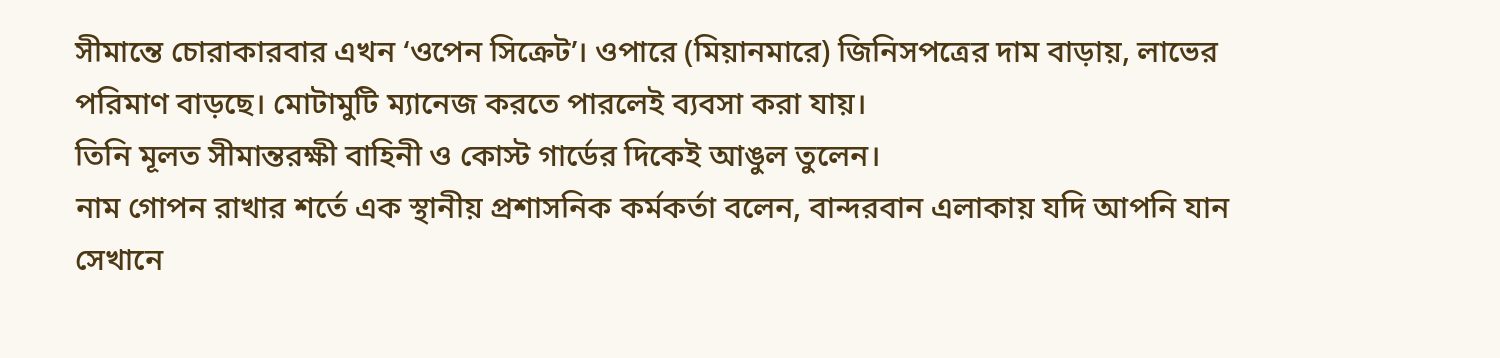সীমান্তে চোরাকারবার এখন ‘ওপেন সিক্রেট’। ওপারে (মিয়ানমারে) জিনিসপত্রের দাম বাড়ায়, লাভের পরিমাণ বাড়ছে। মোটামুটি ম্যানেজ করতে পারলেই ব্যবসা করা যায়।
তিনি মূলত সীমান্তরক্ষী বাহিনী ও কোস্ট গার্ডের দিকেই আঙুল তুলেন।
নাম গোপন রাখার শর্তে এক স্থানীয় প্রশাসনিক কর্মকর্তা বলেন, বান্দরবান এলাকায় যদি আপনি যান সেখানে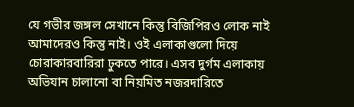যে গভীর জঙ্গল সেখানে কিন্তু বিজিপিরও লোক নাই আমাদেরও কিন্তু নাই। ওই এলাকাগুলো দিয়ে চোরাকারবারিরা ঢুকতে পারে। এসব দুর্গম এলাকায় অভিযান চালানো বা নিয়মিত নজরদারিতে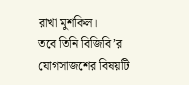রাখা মুশকিল।
তবে তিনি বিজিবি’র যোগসাজশের বিষয়টি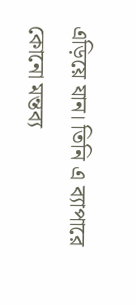এড়িয়ে যান। তিনি এ ব্যাপারে কোনো মন্তব্য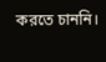করতে চাননি।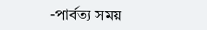-পার্বত্য সময়